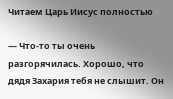Читаем Царь Иисус полностью

— Что-то ты очень разгорячилась. Хорошо, что дядя Захария тебя не слышит. Он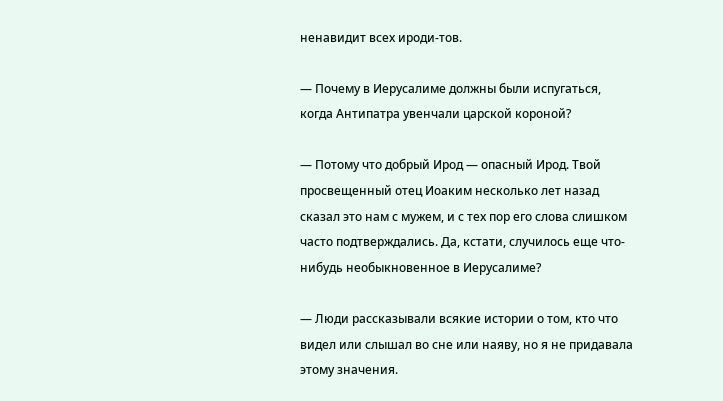ненавидит всех ироди-тов.

— Почему в Иерусалиме должны были испугаться, когда Антипатра увенчали царской короной?

— Потому что добрый Ирод — опасный Ирод. Твой просвещенный отец Иоаким несколько лет назад сказал это нам с мужем, и с тех пор его слова слишком часто подтверждались. Да, кстати, случилось еще что-нибудь необыкновенное в Иерусалиме?

— Люди рассказывали всякие истории о том, кто что видел или слышал во сне или наяву, но я не придавала этому значения.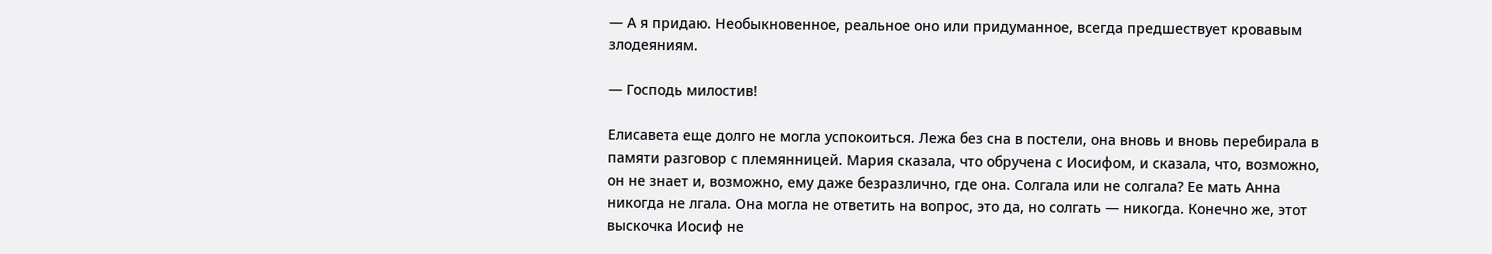— А я придаю. Необыкновенное, реальное оно или придуманное, всегда предшествует кровавым злодеяниям.

— Господь милостив!

Елисавета еще долго не могла успокоиться. Лежа без сна в постели, она вновь и вновь перебирала в памяти разговор с племянницей. Мария сказала, что обручена с Иосифом, и сказала, что, возможно, он не знает и, возможно, ему даже безразлично, где она. Солгала или не солгала? Ее мать Анна никогда не лгала. Она могла не ответить на вопрос, это да, но солгать — никогда. Конечно же, этот выскочка Иосиф не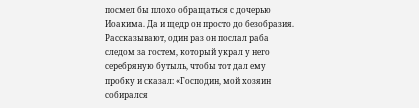посмел бы плохо обращаться с дочерью Иоакима. Да и щедр он просто до безобразия. Рассказывают, один раз он послал раба следом за гостем, который украл у него серебряную бутыль, чтобы тот дал ему пробку и сказал: «Господин, мой хозяин собирался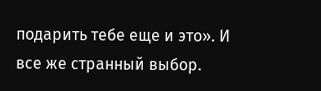подарить тебе еще и это». И все же странный выбор.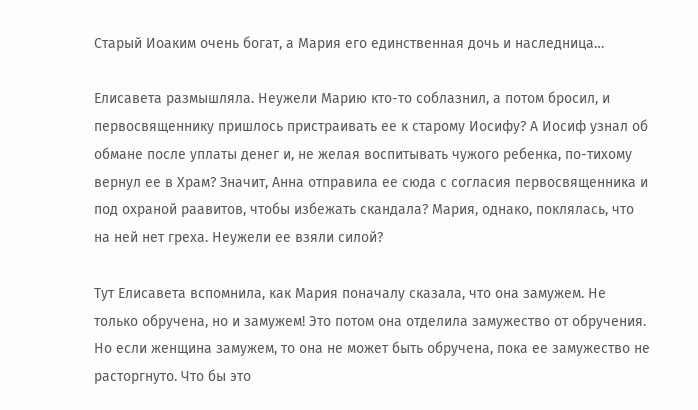Старый Иоаким очень богат, а Мария его единственная дочь и наследница…

Елисавета размышляла. Неужели Марию кто-то соблазнил, а потом бросил, и первосвященнику пришлось пристраивать ее к старому Иосифу? А Иосиф узнал об обмане после уплаты денег и, не желая воспитывать чужого ребенка, по-тихому вернул ее в Храм? Значит, Анна отправила ее сюда с согласия первосвященника и под охраной раавитов, чтобы избежать скандала? Мария, однако, поклялась, что на ней нет греха. Неужели ее взяли силой?

Тут Елисавета вспомнила, как Мария поначалу сказала, что она замужем. Не только обручена, но и замужем! Это потом она отделила замужество от обручения. Но если женщина замужем, то она не может быть обручена, пока ее замужество не расторгнуто. Что бы это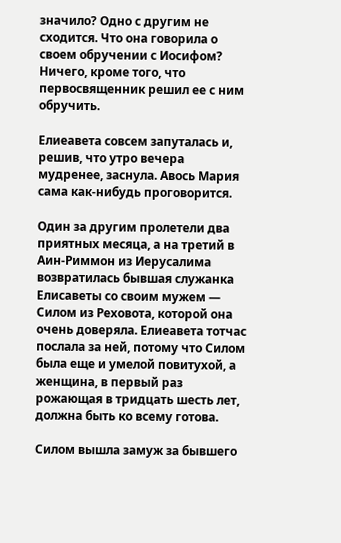значило? Одно с другим не сходится. Что она говорила о своем обручении с Иосифом? Ничего, кроме того, что первосвященник решил ее с ним обручить.

Елиеавета совсем запуталась и, решив, что утро вечера мудренее, заснула. Авось Мария сама как-нибудь проговорится.

Один за другим пролетели два приятных месяца, а на третий в Аин-Риммон из Иерусалима возвратилась бывшая служанка Елисаветы со своим мужем — Силом из Реховота, которой она очень доверяла. Елиеавета тотчас послала за ней, потому что Силом была еще и умелой повитухой, а женщина, в первый раз рожающая в тридцать шесть лет, должна быть ко всему готова.

Силом вышла замуж за бывшего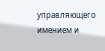управляющего имением и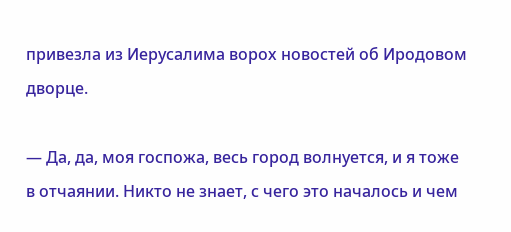привезла из Иерусалима ворох новостей об Иродовом дворце.

— Да, да, моя госпожа, весь город волнуется, и я тоже в отчаянии. Никто не знает, с чего это началось и чем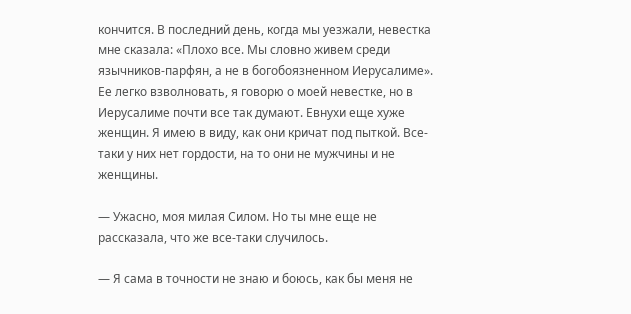кончится. В последний день, когда мы уезжали, невестка мне сказала: «Плохо все. Мы словно живем среди язычников-парфян, а не в богобоязненном Иерусалиме». Ее легко взволновать, я говорю о моей невестке, но в Иерусалиме почти все так думают. Евнухи еще хуже женщин. Я имею в виду, как они кричат под пыткой. Все-таки у них нет гордости, на то они не мужчины и не женщины.

— Ужасно, моя милая Силом. Но ты мне еще не рассказала, что же все-таки случилось.

— Я сама в точности не знаю и боюсь, как бы меня не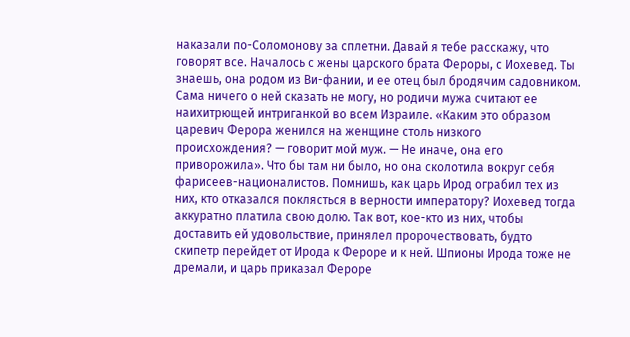наказали по-Соломонову за сплетни. Давай я тебе расскажу, что говорят все. Началось с жены царского брата Фероры, с Иохевед. Ты знаешь, она родом из Ви-фании, и ее отец был бродячим садовником. Сама ничего о ней сказать не могу, но родичи мужа считают ее наихитрющей интриганкой во всем Израиле. «Каким это образом царевич Ферора женился на женщине столь низкого происхождения? — говорит мой муж. — Не иначе, она его приворожила». Что бы там ни было, но она сколотила вокруг себя фарисеев-националистов. Помнишь, как царь Ирод ограбил тех из них, кто отказался поклясться в верности императору? Иохевед тогда аккуратно платила свою долю. Так вот, кое-кто из них, чтобы доставить ей удовольствие, принялел пророчествовать, будто скипетр перейдет от Ирода к Фероре и к ней. Шпионы Ирода тоже не дремали, и царь приказал Фероре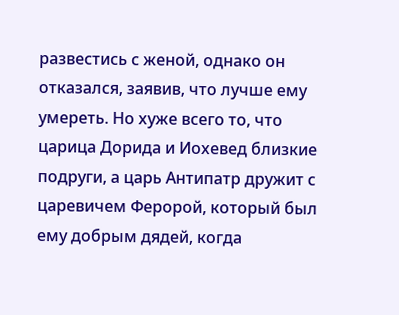развестись с женой, однако он отказался, заявив, что лучше ему умереть. Но хуже всего то, что царица Дорида и Иохевед близкие подруги, а царь Антипатр дружит с царевичем Феророй, который был ему добрым дядей, когда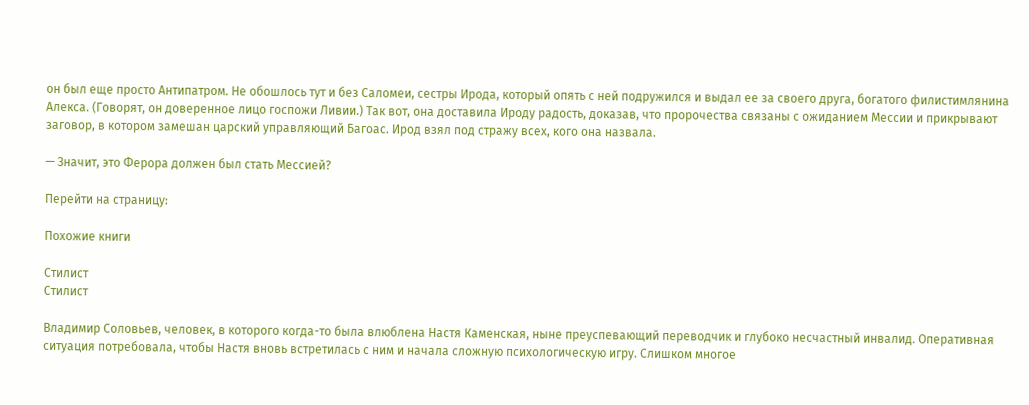он был еще просто Антипатром. Не обошлось тут и без Саломеи, сестры Ирода, который опять с ней подружился и выдал ее за своего друга, богатого филистимлянина Алекса. (Говорят, он доверенное лицо госпожи Ливии.) Так вот, она доставила Ироду радость, доказав, что пророчества связаны с ожиданием Мессии и прикрывают заговор, в котором замешан царский управляющий Багоас. Ирод взял под стражу всех, кого она назвала.

— Значит, это Ферора должен был стать Мессией?

Перейти на страницу:

Похожие книги

Стилист
Стилист

Владимир Соловьев, человек, в которого когда-то была влюблена Настя Каменская, ныне преуспевающий переводчик и глубоко несчастный инвалид. Оперативная ситуация потребовала, чтобы Настя вновь встретилась с ним и начала сложную психологическую игру. Слишком многое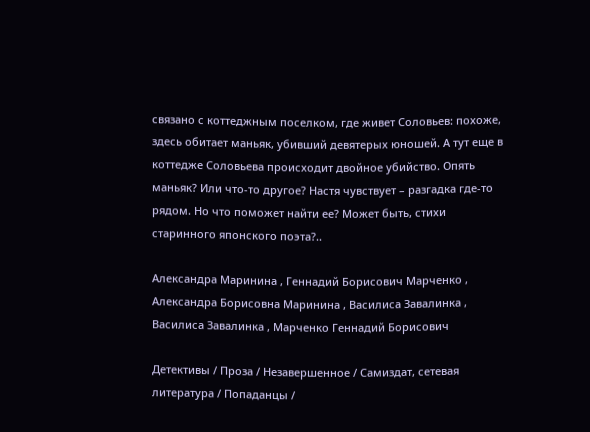связано с коттеджным поселком, где живет Соловьев: похоже, здесь обитает маньяк, убивший девятерых юношей. А тут еще в коттедже Соловьева происходит двойное убийство. Опять маньяк? Или что-то другое? Настя чувствует – разгадка где-то рядом. Но что поможет найти ее? Может быть, стихи старинного японского поэта?..

Александра Маринина , Геннадий Борисович Марченко , Александра Борисовна Маринина , Василиса Завалинка , Василиса Завалинка , Марченко Геннадий Борисович

Детективы / Проза / Незавершенное / Самиздат, сетевая литература / Попаданцы /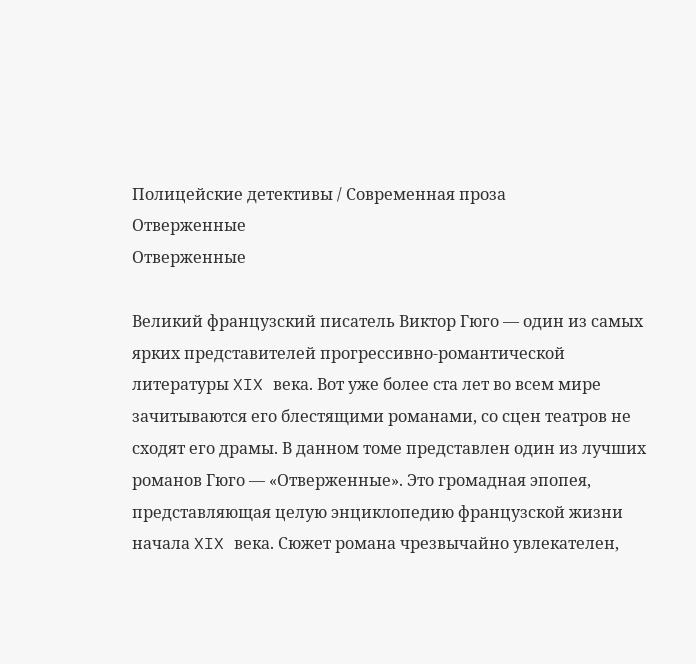Полицейские детективы / Современная проза
Отверженные
Отверженные

Великий французский писатель Виктор Гюго — один из самых ярких представителей прогрессивно-романтической литературы XIX века. Вот уже более ста лет во всем мире зачитываются его блестящими романами, со сцен театров не сходят его драмы. В данном томе представлен один из лучших романов Гюго — «Отверженные». Это громадная эпопея, представляющая целую энциклопедию французской жизни начала XIX века. Сюжет романа чрезвычайно увлекателен,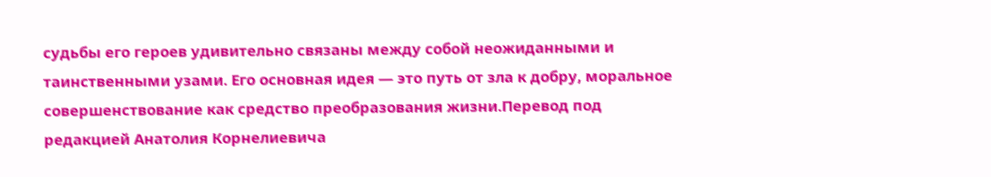судьбы его героев удивительно связаны между собой неожиданными и таинственными узами. Его основная идея — это путь от зла к добру, моральное совершенствование как средство преобразования жизни.Перевод под редакцией Анатолия Корнелиевича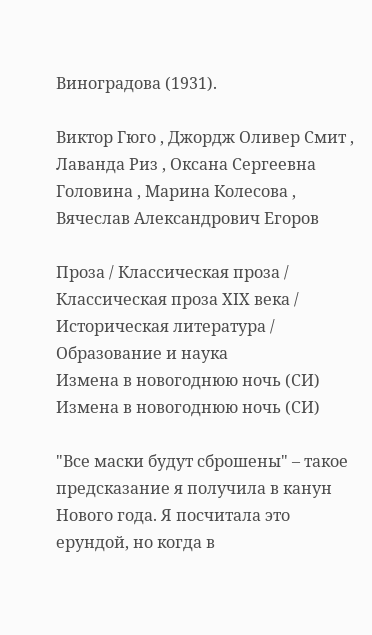Виноградова (1931).

Виктор Гюго , Джордж Оливер Смит , Лаванда Риз , Оксана Сергеевна Головина , Марина Колесова , Вячеслав Александрович Егоров

Проза / Классическая проза / Классическая проза ХIX века / Историческая литература / Образование и наука
Измена в новогоднюю ночь (СИ)
Измена в новогоднюю ночь (СИ)

"Все маски будут сброшены" – такое предсказание я получила в канун Нового года. Я посчитала это ерундой, но когда в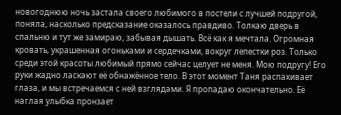новогоднюю ночь застала своего любимого в постели с лучшей подругой, поняла, насколько предсказание оказалось правдиво. Толкаю дверь в спальню и тут же замираю, забывая дышать. Всё как я мечтала. Огромная кровать, украшенная огоньками и сердечками, вокруг лепестки роз. Только среди этой красоты любимый прямо сейчас целует не меня. Мою подругу! Его руки жадно ласкают её обнажённое тело. В этот момент Таня распахивает глаза, и мы встречаемся с ней взглядами. Я пропадаю окончательно. Её наглая улыбка пронзает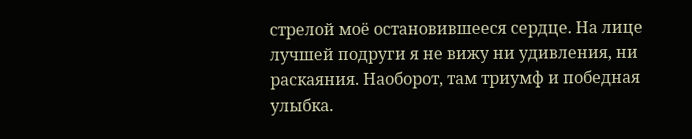стрелой моё остановившееся сердце. На лице лучшей подруги я не вижу ни удивления, ни раскаяния. Наоборот, там триумф и победная улыбка.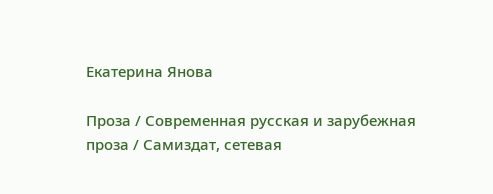Екатерина Янова

Проза / Современная русская и зарубежная проза / Самиздат, сетевая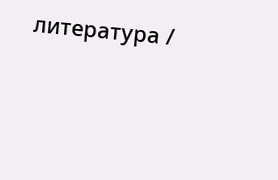литература /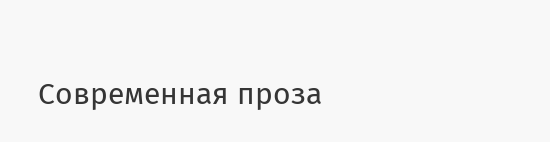Современная проза